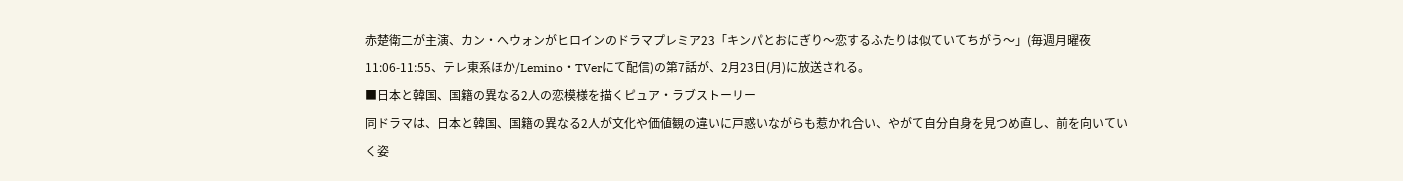赤楚衛二が主演、カン・へウォンがヒロインのドラマプレミア23「キンパとおにぎり〜恋するふたりは似ていてちがう〜」(毎週月曜夜11:06-11:55、テレ東系ほか/Lemino・TVerにて配信)の第7話が、2月23日(月)に放送される。
■日本と韓国、国籍の異なる2人の恋模様を描くピュア・ラブストーリー
同ドラマは、日本と韓国、国籍の異なる2人が文化や価値観の違いに戸惑いながらも惹かれ合い、やがて自分自身を見つめ直し、前を向いていく姿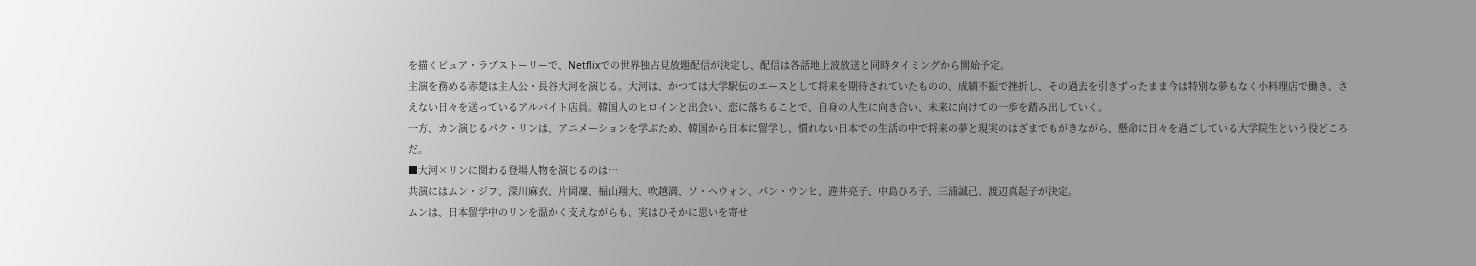を描くピュア・ラブストーリーで、Netflixでの世界独占見放題配信が決定し、配信は各話地上波放送と同時タイミングから開始予定。
主演を務める赤楚は主人公・長谷大河を演じる。大河は、かつては大学駅伝のエースとして将来を期待されていたものの、成績不振で挫折し、その過去を引きずったまま今は特別な夢もなく小料理店で働き、さえない日々を送っているアルバイト店員。韓国人のヒロインと出会い、恋に落ちることで、自身の人生に向き合い、未来に向けての一歩を踏み出していく。
一方、カン演じるパク・リンは、アニメーションを学ぶため、韓国から日本に留学し、慣れない日本での生活の中で将来の夢と現実のはざまでもがきながら、懸命に日々を過ごしている大学院生という役どころだ。
■大河×リンに関わる登場人物を演じるのは…
共演にはムン・ジフ、深川麻衣、片岡凜、福山翔大、吹越満、ソ・ヘウォン、パン・ウンヒ、遊井亮子、中島ひろ子、三浦誠己、渡辺真起子が決定。
ムンは、日本留学中のリンを温かく支えながらも、実はひそかに思いを寄せ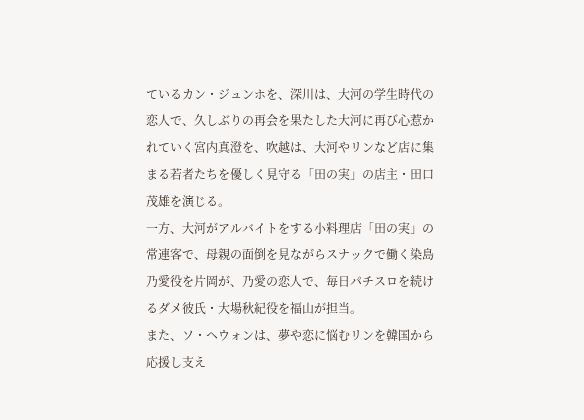ているカン・ジュンホを、深川は、大河の学生時代の恋人で、久しぶりの再会を果たした大河に再び心惹かれていく宮内真澄を、吹越は、大河やリンなど店に集まる若者たちを優しく見守る「田の実」の店主・田口茂雄を演じる。
一方、大河がアルバイトをする小料理店「田の実」の常連客で、母親の面倒を見ながらスナックで働く染島乃愛役を片岡が、乃愛の恋人で、毎日パチスロを続けるダメ彼氏・大場秋紀役を福山が担当。
また、ソ・ヘウォンは、夢や恋に悩むリンを韓国から応援し支え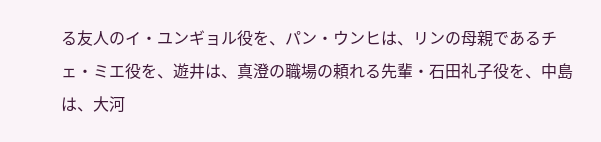る友人のイ・ユンギョル役を、パン・ウンヒは、リンの母親であるチェ・ミエ役を、遊井は、真澄の職場の頼れる先輩・石田礼子役を、中島は、大河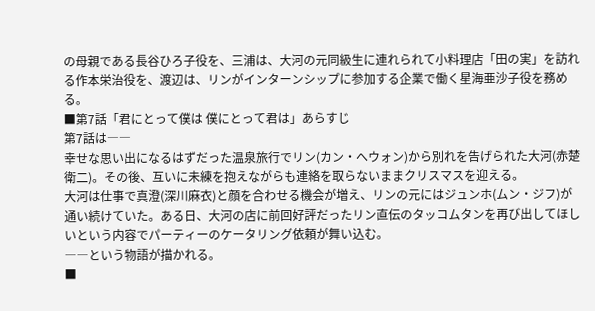の母親である長谷ひろ子役を、三浦は、大河の元同級生に連れられて小料理店「田の実」を訪れる作本栄治役を、渡辺は、リンがインターンシップに参加する企業で働く星海亜沙子役を務める。
■第7話「君にとって僕は 僕にとって君は」あらすじ
第7話は――
幸せな思い出になるはずだった温泉旅行でリン(カン・へウォン)から別れを告げられた大河(赤楚衛二)。その後、互いに未練を抱えながらも連絡を取らないままクリスマスを迎える。
大河は仕事で真澄(深川麻衣)と顔を合わせる機会が増え、リンの元にはジュンホ(ムン・ジフ)が通い続けていた。ある日、大河の店に前回好評だったリン直伝のタッコムタンを再び出してほしいという内容でパーティーのケータリング依頼が舞い込む。
――という物語が描かれる。
■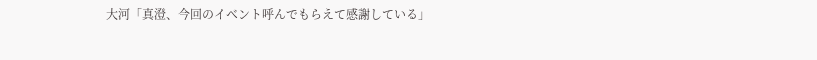大河「真澄、今回のイベント呼んでもらえて感謝している」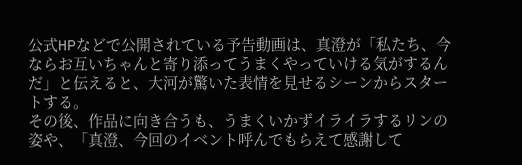公式HPなどで公開されている予告動画は、真澄が「私たち、今ならお互いちゃんと寄り添ってうまくやっていける気がするんだ」と伝えると、大河が驚いた表情を見せるシーンからスタートする。
その後、作品に向き合うも、うまくいかずイライラするリンの姿や、「真澄、今回のイベント呼んでもらえて感謝して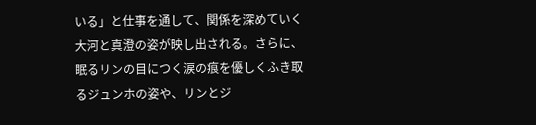いる」と仕事を通して、関係を深めていく大河と真澄の姿が映し出される。さらに、眠るリンの目につく涙の痕を優しくふき取るジュンホの姿や、リンとジ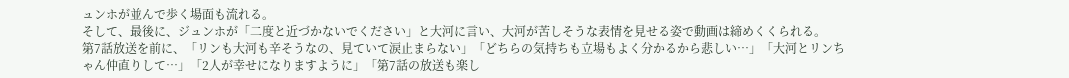ュンホが並んで歩く場面も流れる。
そして、最後に、ジュンホが「二度と近づかないでください」と大河に言い、大河が苦しそうな表情を見せる姿で動画は締めくくられる。
第7話放送を前に、「リンも大河も辛そうなの、見ていて涙止まらない」「どちらの気持ちも立場もよく分かるから悲しい…」「大河とリンちゃん仲直りして…」「2人が幸せになりますように」「第7話の放送も楽し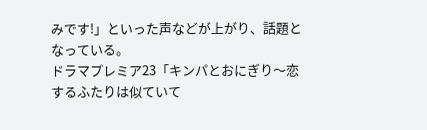みです!」といった声などが上がり、話題となっている。
ドラマプレミア23「キンパとおにぎり〜恋するふたりは似ていて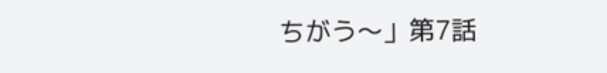ちがう〜」第7話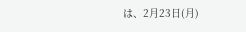は、2月23日(月)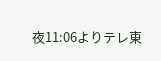夜11:06よりテレ東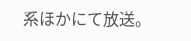系ほかにて放送。